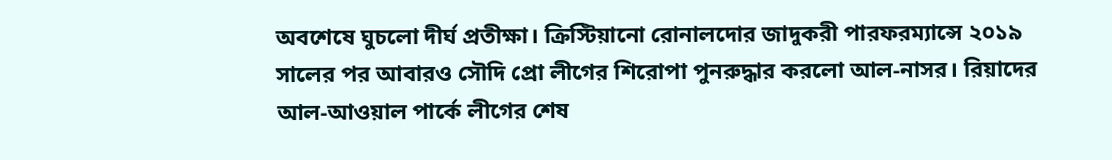অবশেষে ঘুচলো দীর্ঘ প্রতীক্ষা। ক্রিস্টিয়ানো রোনালদোর জাদুকরী পারফরম্যান্সে ২০১৯ সালের পর আবারও সৌদি প্রো লীগের শিরোপা পুনরুদ্ধার করলো আল-নাসর। রিয়াদের আল-আওয়াল পার্কে লীগের শেষ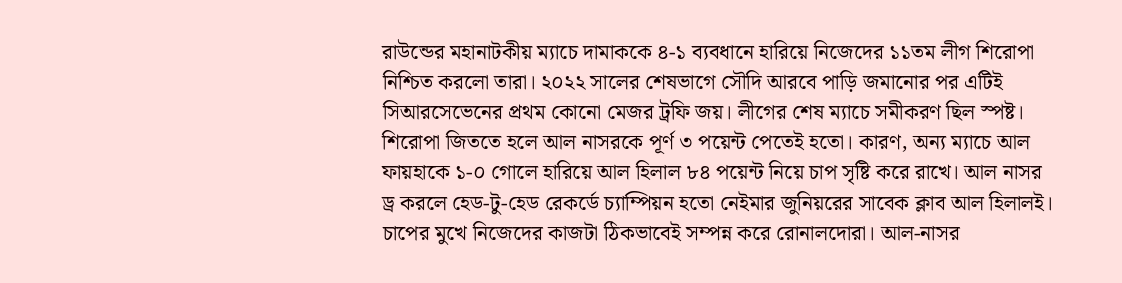রাউন্ডের মহানাটকীয় ম্যাচে দামাককে ৪-১ ব্যবধানে হারিয়ে নিজেদের ১১তম লীগ শিরোপা নিশ্চিত করলো তারা। ২০২২ সালের শেষভাগে সৌদি আরবে পাড়ি জমানোর পর এটিই সিআরসেভেনের প্রথম কোনো মেজর ট্রফি জয়। লীগের শেষ ম্যাচে সমীকরণ ছিল স্পষ্ট। শিরোপা জিততে হলে আল নাসরকে পূর্ণ ৩ পয়েন্ট পেতেই হতো। কারণ, অন্য ম্যাচে আল ফায়হাকে ১-০ গোলে হারিয়ে আল হিলাল ৮৪ পয়েন্ট নিয়ে চাপ সৃষ্টি করে রাখে। আল নাসর ড্র করলে হেড-টু-হেড রেকর্ডে চ্যাম্পিয়ন হতো নেইমার জুনিয়রের সাবেক ক্লাব আল হিলালই।
চাপের মুখে নিজেদের কাজটা ঠিকভাবেই সম্পন্ন করে রোনালদোরা। আল-নাসর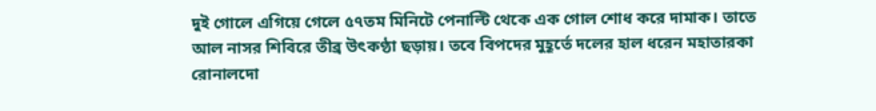দুই গোলে এগিয়ে গেলে ৫৭তম মিনিটে পেনাল্টি থেকে এক গোল শোধ করে দামাক। তাতে আল নাসর শিবিরে তীব্র উৎকণ্ঠা ছড়ায়। তবে বিপদের মুহূর্তে দলের হাল ধরেন মহাতারকা রোনালদো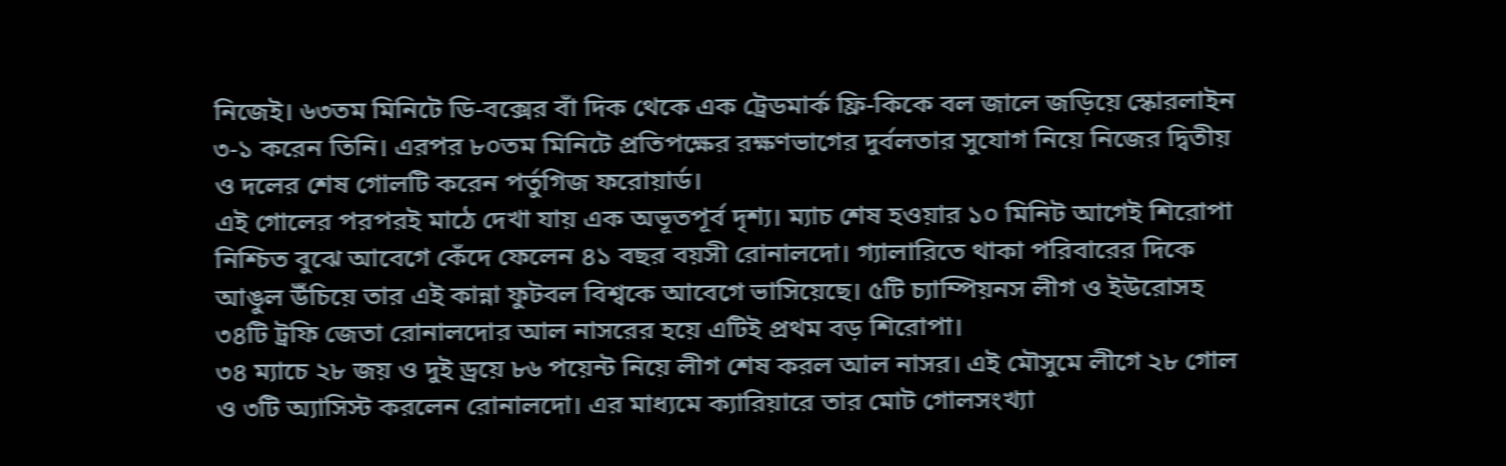নিজেই। ৬৩তম মিনিটে ডি-বক্সের বাঁ দিক থেকে এক ট্রেডমার্ক ফ্রি-কিকে বল জালে জড়িয়ে স্কোরলাইন ৩-১ করেন তিনি। এরপর ৮০তম মিনিটে প্রতিপক্ষের রক্ষণভাগের দুর্বলতার সুযোগ নিয়ে নিজের দ্বিতীয় ও দলের শেষ গোলটি করেন পর্তুগিজ ফরোয়ার্ড।
এই গোলের পরপরই মাঠে দেখা যায় এক অভূতপূর্ব দৃশ্য। ম্যাচ শেষ হওয়ার ১০ মিনিট আগেই শিরোপা নিশ্চিত বুঝে আবেগে কেঁদে ফেলেন ৪১ বছর বয়সী রোনালদো। গ্যালারিতে থাকা পরিবারের দিকে আঙুল উঁচিয়ে তার এই কান্না ফুটবল বিশ্বকে আবেগে ভাসিয়েছে। ৫টি চ্যাম্পিয়নস লীগ ও ইউরোসহ ৩৪টি ট্রফি জেতা রোনালদোর আল নাসরের হয়ে এটিই প্রথম বড় শিরোপা।
৩৪ ম্যাচে ২৮ জয় ও দুই ড্রয়ে ৮৬ পয়েন্ট নিয়ে লীগ শেষ করল আল নাসর। এই মৌসুমে লীগে ২৮ গোল ও ৩টি অ্যাসিস্ট করলেন রোনালদো। এর মাধ্যমে ক্যারিয়ারে তার মোট গোলসংখ্যা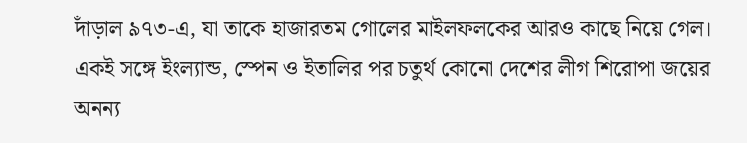দাঁড়াল ৯৭৩-এ, যা তাকে হাজারতম গোলের মাইলফলকের আরও কাছে নিয়ে গেল। একই সঙ্গে ইংল্যান্ড, স্পেন ও ইতালির পর চতুর্থ কোনো দেশের লীগ শিরোপা জয়ের অনন্য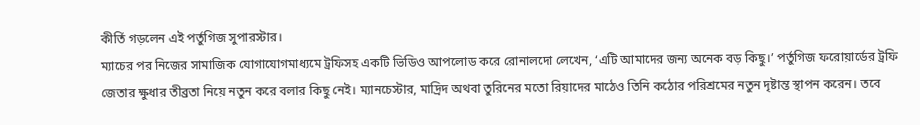কীর্তি গড়লেন এই পর্তুগিজ সুপারস্টার।
ম্যাচের পর নিজের সামাজিক যোগাযোগমাধ্যমে ট্রফিসহ একটি ভিডিও আপলোড করে রোনালদো লেখেন, ‘এটি আমাদের জন্য অনেক বড় কিছু।’ পর্তুগিজ ফরোয়ার্ডের ট্রফি জেতার ক্ষুধার তীব্রতা নিয়ে নতুন করে বলার কিছু নেই। ম্যানচেস্টার, মাদ্রিদ অথবা তুরিনের মতো রিয়াদের মাঠেও তিনি কঠোর পরিশ্রমের নতুন দৃষ্টান্ত স্থাপন করেন। তবে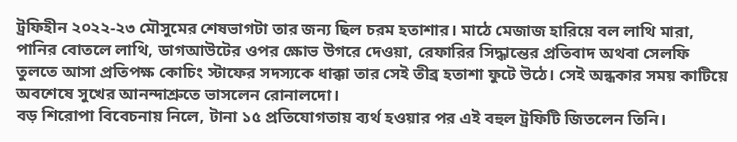ট্রফিহীন ২০২২-২৩ মৌসুমের শেষভাগটা তার জন্য ছিল চরম হতাশার। মাঠে মেজাজ হারিয়ে বল লাথি মারা, পানির বোতলে লাথি, ডাগআউটের ওপর ক্ষোভ উগরে দেওয়া, রেফারির সিদ্ধান্তের প্রতিবাদ অথবা সেলফি তুলতে আসা প্রতিপক্ষ কোচিং স্টাফের সদস্যকে ধাক্কা তার সেই তীব্র হতাশা ফুটে উঠে। সেই অন্ধকার সময় কাটিয়ে অবশেষে সুখের আনন্দাশ্রুতে ভাসলেন রোনালদো।
বড় শিরোপা বিবেচনায় নিলে, টানা ১৫ প্রতিযোগতায় ব্যর্থ হওয়ার পর এই বহুল ট্রফিটি জিতলেন তিনি।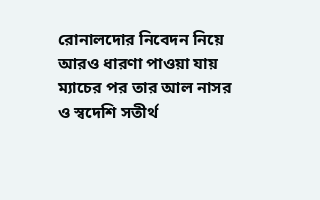রোনালদোর নিবেদন নিয়ে আরও ধারণা পাওয়া যায় ম্যাচের পর তার আল নাসর ও স্বদেশি সতীর্থ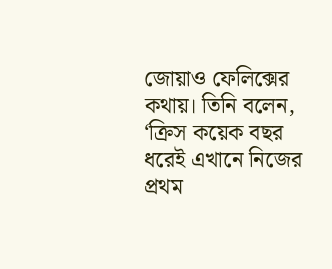জোয়াও ফেলিক্সের কথায়। তিনি বলেন, ‘ক্রিস কয়েক বছর ধরেই এখানে নিজের প্রথম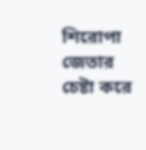শিরোপা জেতার চেষ্টা করে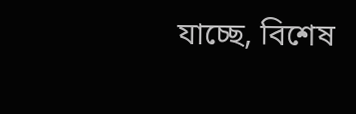যাচ্ছে, বিশেষ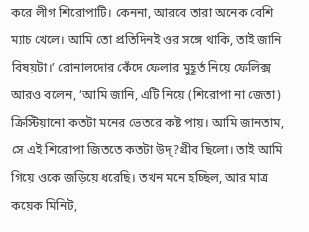করে লীগ শিরোপাটি। কেননা, আরবে তারা অনেক বেশি ম্যাচ খেলে। আমি তো প্রতিদিনই ওর সঙ্গে থাকি, তাই জানি বিষয়টা।’ রোনালদোর কেঁদে ফেলার মুহূর্ত নিয়ে ফেলিক্স আরও বলেন, ‘আমি জানি, এটি নিয়ে (শিরোপা না জেতা) ক্রিস্টিয়ানো কতটা মনের ভেতরে কষ্ট পায়। আমি জানতাম, সে এই শিরোপা জিততে কতটা উদ্?গ্রীব ছিলো। তাই আমি গিয়ে ওকে জড়িয়ে ধরেছি। তখন মনে হচ্ছিল, আর মাত্র কয়েক মিনিট,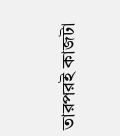তারপরই কাজটা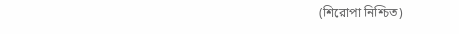(শিরোপা নিশ্চিত)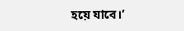হয়ে যাবে।’